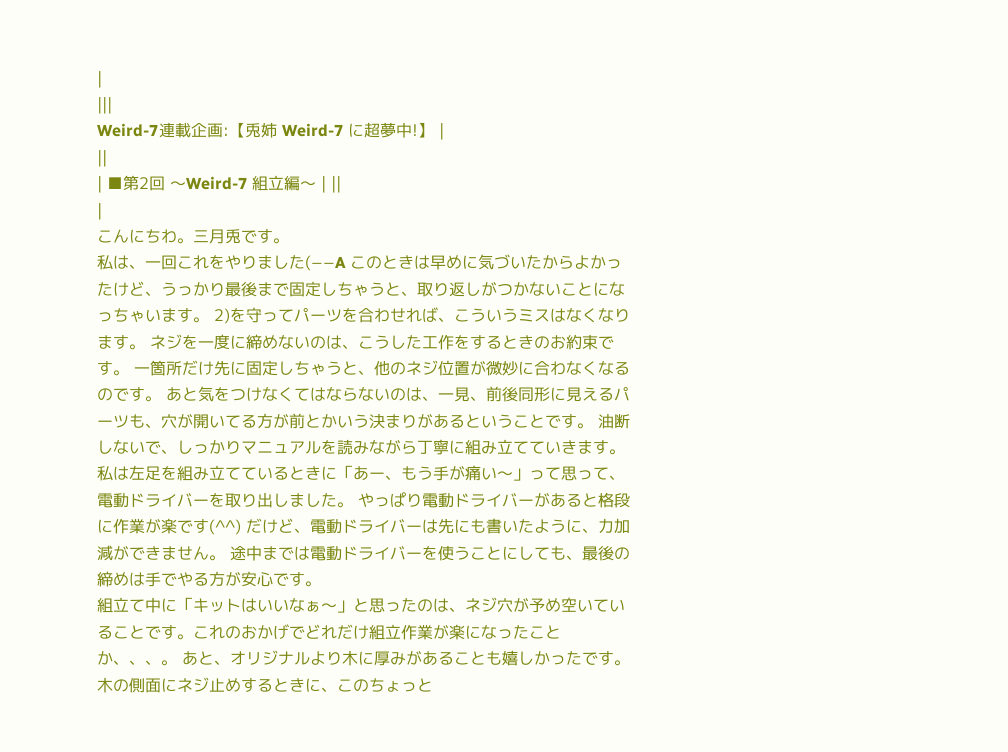|
|||
Weird-7連載企画:【兎姉 Weird-7 に超夢中!】 |
||
| ■第2回 〜Weird-7 組立編〜 | ||
|
こんにちわ。三月兎です。
私は、一回これをやりました(−−A このときは早めに気づいたからよかったけど、うっかり最後まで固定しちゃうと、取り返しがつかないことになっちゃいます。 2)を守ってパーツを合わせれば、こういうミスはなくなります。 ネジを一度に締めないのは、こうした工作をするときのお約束です。 一箇所だけ先に固定しちゃうと、他のネジ位置が微妙に合わなくなるのです。 あと気をつけなくてはならないのは、一見、前後同形に見えるパーツも、穴が開いてる方が前とかいう決まりがあるということです。 油断しないで、しっかりマニュアルを読みながら丁寧に組み立てていきます。 私は左足を組み立てているときに「あー、もう手が痛い〜」って思って、電動ドライバーを取り出しました。 やっぱり電動ドライバーがあると格段に作業が楽です(^^) だけど、電動ドライバーは先にも書いたように、力加減ができません。 途中までは電動ドライバーを使うことにしても、最後の締めは手でやる方が安心です。
組立て中に「キットはいいなぁ〜」と思ったのは、ネジ穴が予め空いていることです。これのおかげでどれだけ組立作業が楽になったことか、、、。 あと、オリジナルより木に厚みがあることも嬉しかったです。 木の側面にネジ止めするときに、このちょっと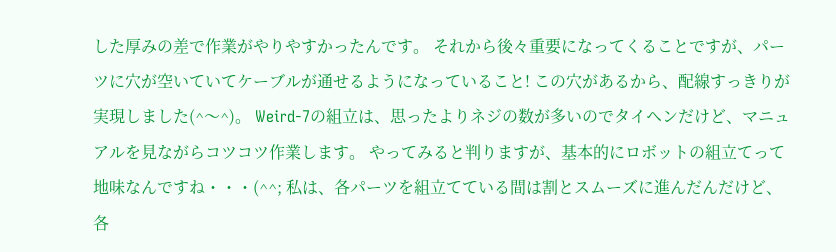した厚みの差で作業がやりやすかったんです。 それから後々重要になってくることですが、パーツに穴が空いていてケーブルが通せるようになっていること! この穴があるから、配線すっきりが実現しました(^〜^)。 Weird-7の組立は、思ったよりネジの数が多いのでタイヘンだけど、マニュアルを見ながらコツコツ作業します。 やってみると判りますが、基本的にロボットの組立てって地味なんですね・・・(^^; 私は、各パーツを組立てている間は割とスムーズに進んだんだけど、各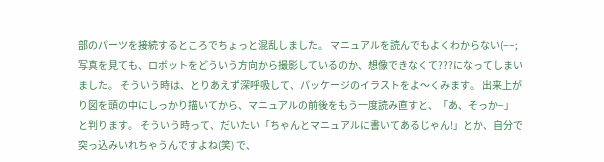部のパーツを接続するところでちょっと混乱しました。 マニュアルを読んでもよくわからない(−−; 写真を見ても、ロボットをどういう方向から撮影しているのか、想像できなくて???になってしまいました。 そういう時は、とりあえず深呼吸して、パッケージのイラストをよ〜くみます。 出来上がり図を頭の中にしっかり描いてから、マニュアルの前後をもう一度読み直すと、「あ、そっか−」と判ります。 そういう時って、だいたい「ちゃんとマニュアルに書いてあるじゃん!」とか、自分で突っ込みいれちゃうんですよね(笑) で、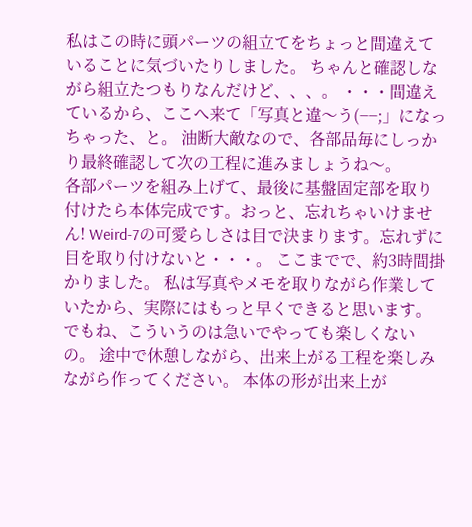私はこの時に頭パーツの組立てをちょっと間違えていることに気づいたりしました。 ちゃんと確認しながら組立たつもりなんだけど、、、。 ・・・間違えているから、ここへ来て「写真と違〜う(−−;」になっちゃった、と。 油断大敵なので、各部品毎にしっかり最終確認して次の工程に進みましょうね〜。
各部パーツを組み上げて、最後に基盤固定部を取り付けたら本体完成です。おっと、忘れちゃいけません! Weird-7の可愛らしさは目で決まります。忘れずに目を取り付けないと・・・。 ここまでで、約3時間掛かりました。 私は写真やメモを取りながら作業していたから、実際にはもっと早くできると思います。 でもね、こういうのは急いでやっても楽しくないの。 途中で休憩しながら、出来上がる工程を楽しみながら作ってください。 本体の形が出来上が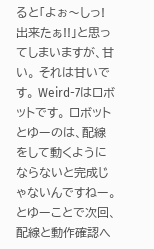ると「よぉ〜しっ! 出来たぁ!!」と思ってしまいますが、甘い。 それは甘いです。 Weird-7はロボットです。 ロボットとゆーのは、配線をして動くようにならないと完成じゃないんですねー。 とゆーことで次回、配線と動作確認へ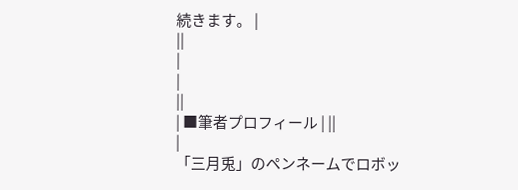続きます。 |
||
|
|
||
| ■筆者プロフィール | ||
|
「三月兎」のペンネームでロボッ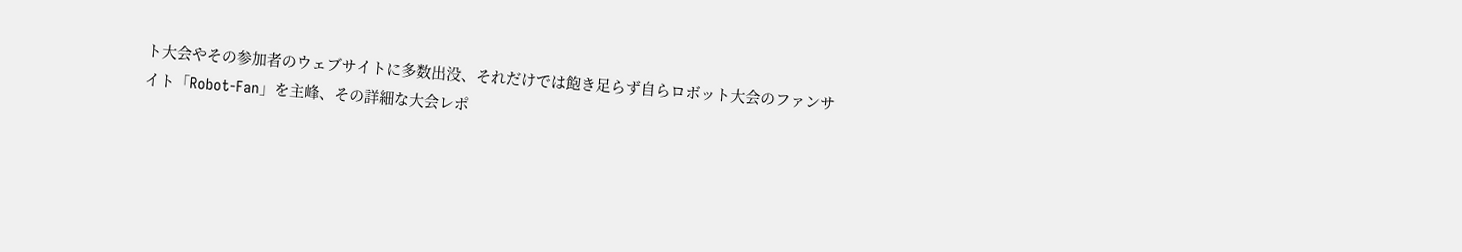ト大会やその参加者のウェブサイトに多数出没、それだけでは飽き足らず自らロボット大会のファンサイト「Robot-Fan」を主峰、その詳細な大会レポ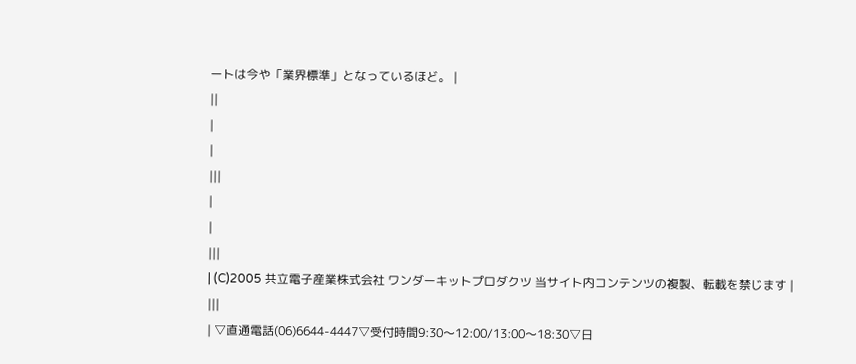ートは今や「業界標準」となっているほど。 |
||
|
|
|||
|
|
|||
| (C)2005 共立電子産業株式会社 ワンダーキットプロダクツ 当サイト内コンテンツの複製、転載を禁じます |
|||
| ▽直通電話(06)6644-4447▽受付時間9:30〜12:00/13:00〜18:30▽日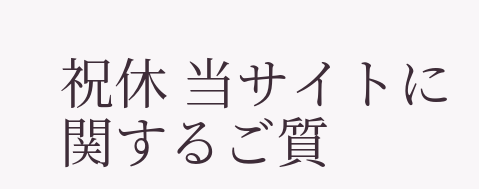祝休 当サイトに関するご質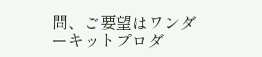問、ご要望はワンダーキットプロダ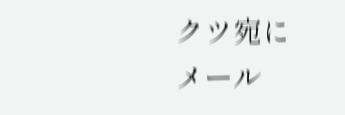クツ宛にメール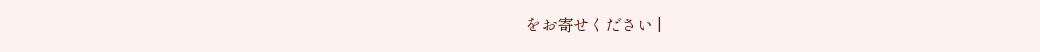をお寄せください |